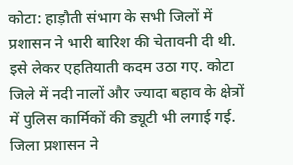कोटा: हाड़ौती संभाग के सभी जिलों में प्रशासन ने भारी बारिश की चेतावनी दी थी. इसे लेकर एहतियाती कदम उठा गए. कोटा जिले में नदी नालों और ज्यादा बहाव के क्षेत्रों में पुलिस कार्मिकों की ड्यूटी भी लगाई गई. जिला प्रशासन ने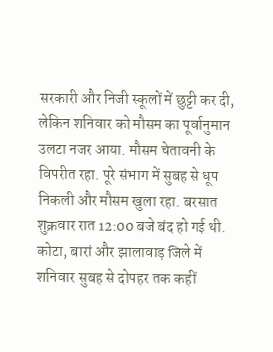सरकारी और निजी स्कूलों में छुट्टी कर दी, लेकिन शनिवार को मौसम का पूर्वानुमान उलटा नजर आया. मौसम चेतावनी के विपरीत रहा. पूरे संभाग में सुबह से धूप निकली और मौसम खुला रहा. बरसात शुक्रवार रात 12:00 बजे बंद हो गई थी.
कोटा, बारां और झालावाड़ जिले में शनिवार सुबह से दोपहर तक कहीं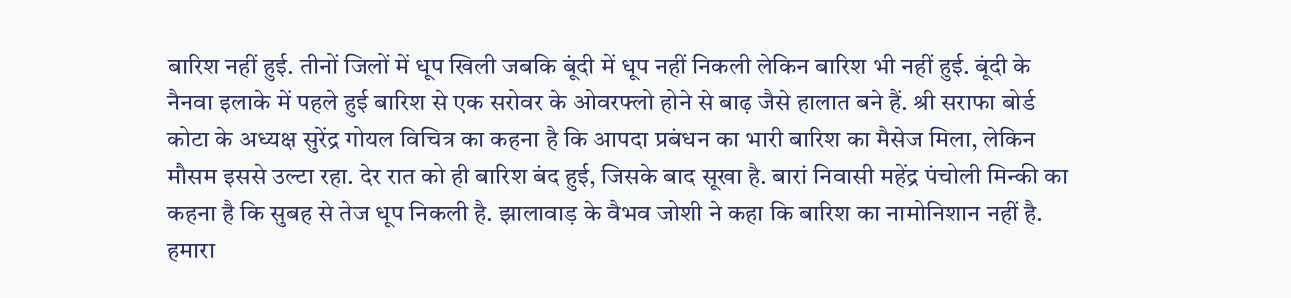बारिश नहीं हुई. तीनों जिलों में धूप खिली जबकि बूंदी में धूप नहीं निकली लेकिन बारिश भी नहीं हुई. बूंदी के नैनवा इलाके में पहले हुई बारिश से एक सरोवर के ओवरफ्लो होने से बाढ़ जैसे हालात बने हैं. श्री सराफा बोर्ड कोटा के अध्यक्ष सुरेंद्र गोयल विचित्र का कहना है कि आपदा प्रबंधन का भारी बारिश का मैसेज मिला, लेकिन मौसम इससे उल्टा रहा. देर रात को ही बारिश बंद हुई, जिसके बाद सूखा है. बारां निवासी महेंद्र पंचोली मिन्की का कहना है कि सुबह से तेज धूप निकली है. झालावाड़ के वैभव जोशी ने कहा कि बारिश का नामोनिशान नहीं है.
हमारा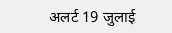अलर्ट 19 जुलाई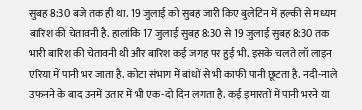सुबह 8:30 बजे तक ही था. 19 जुलाई को सुबह जारी किए बुलेटिन में हल्की से मध्यम बारिश की चेतावनी है. हालांकि 17 जुलाई सुबह 8:30 से 19 जुलाई सुबह 8:30 तक भारी बारिश की चेतावनी थी और बारिश कई जगह पर हुई भी. इसके चलते लॉ लाइन एरिया में पानी भर जाता है. कोटा संभाग में बांधों से भी काफी पानी छूटता है. नदी-नाले उफनने के बाद उनमें उतार में भी एक-दो दिन लगता है. कई इमारतों में पानी भरने या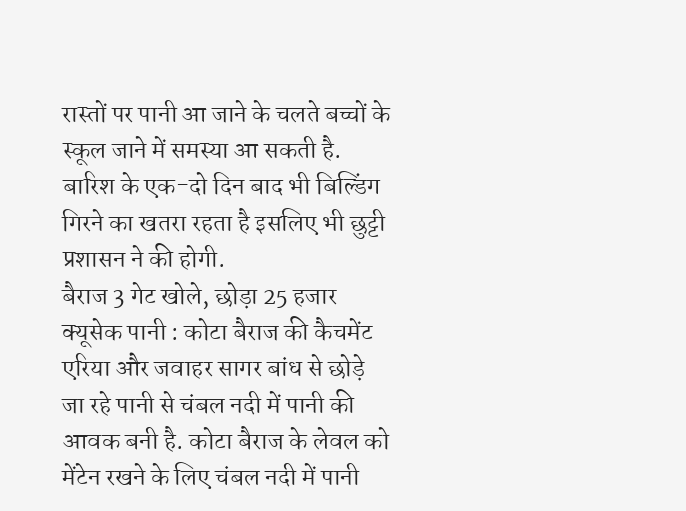रास्तों पर पानी आ जाने के चलते बच्चों के स्कूल जाने में समस्या आ सकती है. बारिश के एक-दो दिन बाद भी बिल्डिंग गिरने का खतरा रहता है इसलिए भी छुट्टी प्रशासन ने की होगी.
बैराज 3 गेट खोले, छोड़ा 25 हजार क्यूसेक पानी : कोटा बैराज की कैचमेंट एरिया और जवाहर सागर बांध से छोड़े जा रहे पानी से चंबल नदी में पानी की आवक बनी है. कोटा बैराज के लेवल को मेंटेन रखने के लिए चंबल नदी में पानी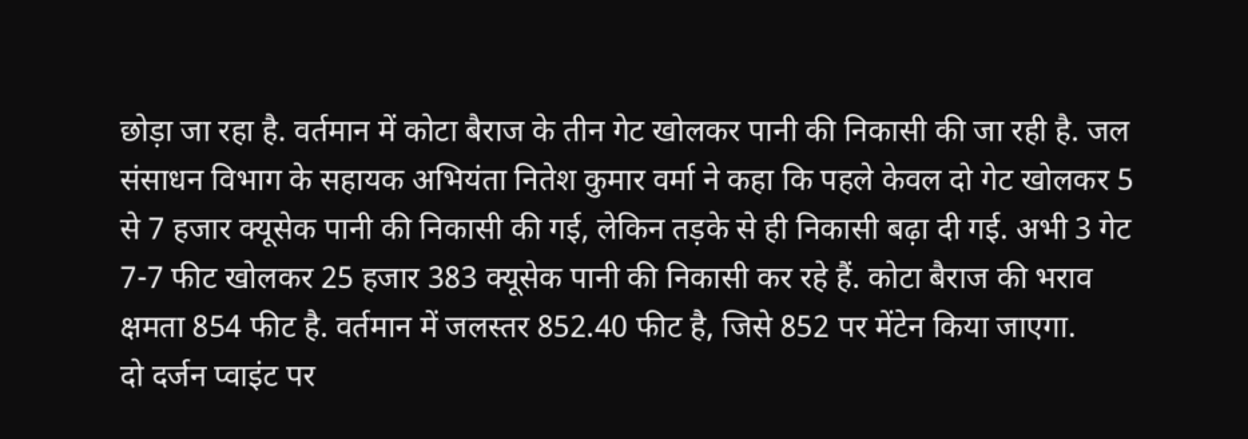छोड़ा जा रहा है. वर्तमान में कोटा बैराज के तीन गेट खोलकर पानी की निकासी की जा रही है. जल संसाधन विभाग के सहायक अभियंता नितेश कुमार वर्मा ने कहा कि पहले केवल दो गेट खोलकर 5 से 7 हजार क्यूसेक पानी की निकासी की गई, लेकिन तड़के से ही निकासी बढ़ा दी गई. अभी 3 गेट 7-7 फीट खोलकर 25 हजार 383 क्यूसेक पानी की निकासी कर रहे हैं. कोटा बैराज की भराव क्षमता 854 फीट है. वर्तमान में जलस्तर 852.40 फीट है, जिसे 852 पर मेंटेन किया जाएगा.
दो दर्जन प्वाइंट पर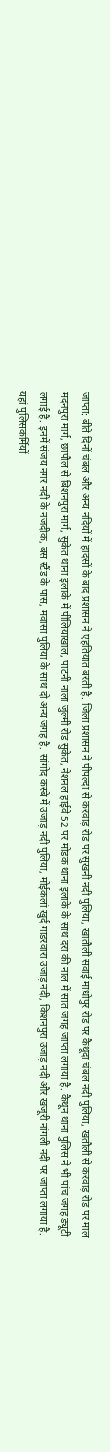जाप्ता: बीते दिनों चंबल और अन्य नदियों में हादसों के बाद प्रशासन ने एहतियात बरती है. जिला प्रशासन ने पीपल्दा से करवाड़ रोड पर सुखनी नदी पुलिया, खातौली सवाई माधोपुर रोड पर कैथूदा चंबल नदी पुलिया, खतौली से करवाड़ रोड पर माल मदनपुरा मार्ग, छापौल से बिशनपुरा मार्ग, सुकेत थाना इलाके में पीलियाखाल, पाटनी नाला जुल्मी रोड सुकेत, नेशनल हाईवे 52 पर मोडक थाना इलाके के साथ दरा की नाल में सात जगह जाप्ता लगाया है. कैथून थाना पुलिस ने भी पांच जगह ड्यूटी लगाई है. इनमें संजय नगर नदी के नजदीक, बस स्टैंड के पास, मवासा पुलिया के साथ दो अन्य जगह है. सांगोद कस्बे में उजाड़ नदी पुलिया, मोईकलां खुर्द गाडरवारा उजाड़ नदी, किशनपुरा उजाड़ नदी और खजूरी नांगली नदी पर जाप्ता लगाया है. यहां पुलिसकर्मियों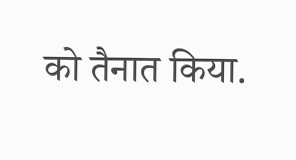को तैनात किया.